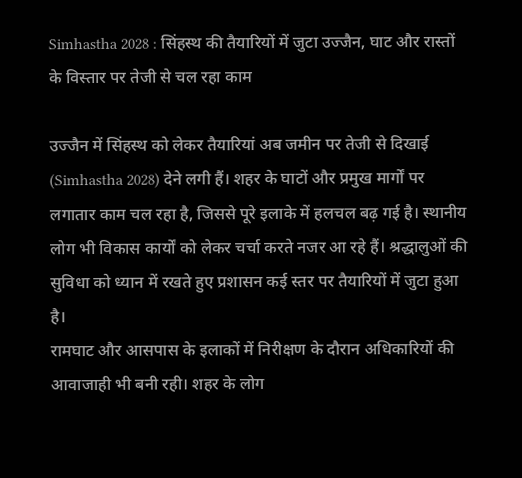Simhastha 2028 : सिंहस्थ की तैयारियों में जुटा उज्जैन, घाट और रास्तों के विस्तार पर तेजी से चल रहा काम

उज्जैन में सिंहस्थ को लेकर तैयारियां अब जमीन पर तेजी से दिखाई (Simhastha 2028) देने लगी हैं। शहर के घाटों और प्रमुख मार्गों पर लगातार काम चल रहा है, जिससे पूरे इलाके में हलचल बढ़ गई है। स्थानीय लोग भी विकास कार्यों को लेकर चर्चा करते नजर आ रहे हैं। श्रद्धालुओं की सुविधा को ध्यान में रखते हुए प्रशासन कई स्तर पर तैयारियों में जुटा हुआ है।
रामघाट और आसपास के इलाकों में निरीक्षण के दौरान अधिकारियों की आवाजाही भी बनी रही। शहर के लोग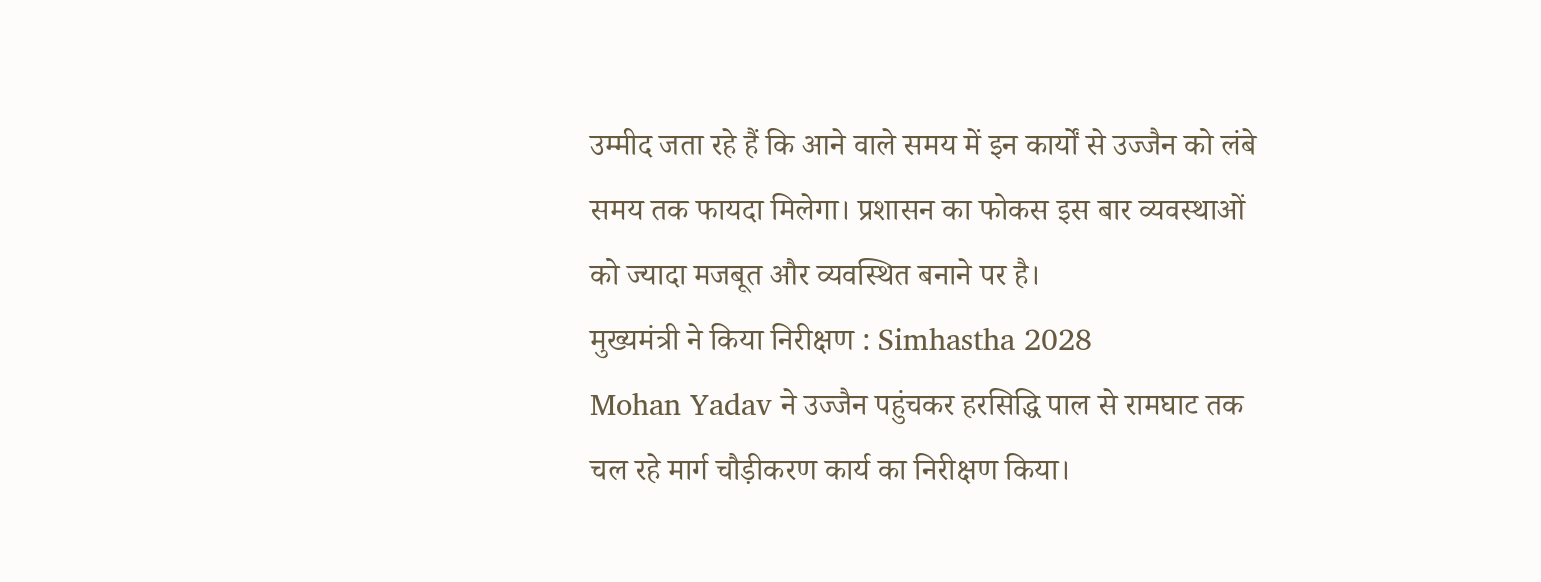उम्मीद जता रहे हैं कि आने वाले समय में इन कार्यों से उज्जैन को लंबे समय तक फायदा मिलेगा। प्रशासन का फोकस इस बार व्यवस्थाओं को ज्यादा मजबूत और व्यवस्थित बनाने पर है।
मुख्यमंत्री ने किया निरीक्षण : Simhastha 2028
Mohan Yadav ने उज्जैन पहुंचकर हरसिद्धि पाल से रामघाट तक चल रहे मार्ग चौड़ीकरण कार्य का निरीक्षण किया।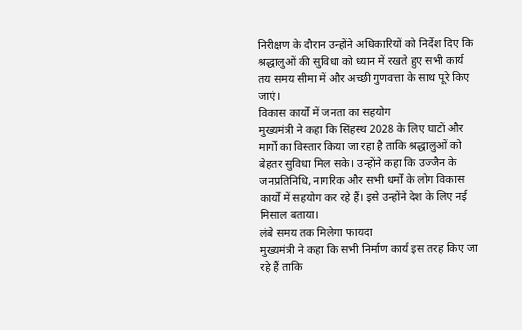निरीक्षण के दौरान उन्होंने अधिकारियों को निर्देश दिए कि श्रद्धालुओं की सुविधा को ध्यान में रखते हुए सभी कार्य तय समय सीमा में और अच्छी गुणवत्ता के साथ पूरे किए जाएं।
विकास कार्यों में जनता का सहयोग
मुख्यमंत्री ने कहा कि सिंहस्थ 2028 के लिए घाटों और मार्गों का विस्तार किया जा रहा है ताकि श्रद्धालुओं को बेहतर सुविधा मिल सके। उन्होंने कहा कि उज्जैन के जनप्रतिनिधि, नागरिक और सभी धर्मों के लोग विकास कार्यों में सहयोग कर रहे हैं। इसे उन्होंने देश के लिए नई मिसाल बताया।
लंबे समय तक मिलेगा फायदा
मुख्यमंत्री ने कहा कि सभी निर्माण कार्य इस तरह किए जा रहे हैं ताकि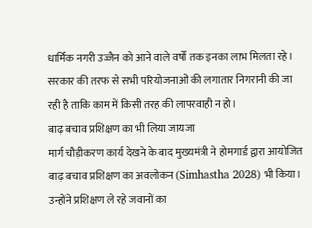धार्मिक नगरी उज्जैन को आने वाले वर्षों तक इनका लाभ मिलता रहे। सरकार की तरफ से सभी परियोजनाओं की लगातार निगरानी की जा रही है ताकि काम में किसी तरह की लापरवाही न हो।
बाढ़ बचाव प्रशिक्षण का भी लिया जायजा
मार्ग चौड़ीकरण कार्य देखने के बाद मुख्यमंत्री ने होमगार्ड द्वारा आयोजित बाढ़ बचाव प्रशिक्षण का अवलोकन (Simhastha 2028) भी किया। उन्होंने प्रशिक्षण ले रहे जवानों का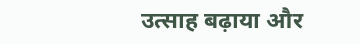उत्साह बढ़ाया और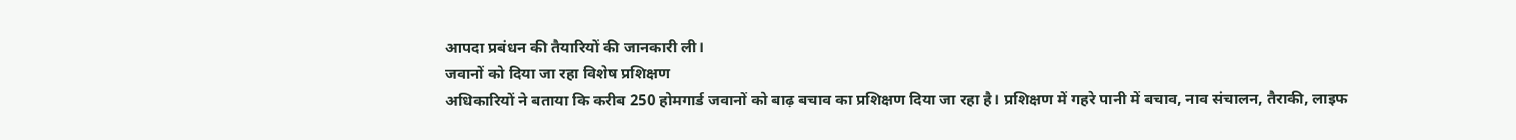आपदा प्रबंधन की तैयारियों की जानकारी ली।
जवानों को दिया जा रहा विशेष प्रशिक्षण
अधिकारियों ने बताया कि करीब 250 होमगार्ड जवानों को बाढ़ बचाव का प्रशिक्षण दिया जा रहा है। प्रशिक्षण में गहरे पानी में बचाव, नाव संचालन, तैराकी, लाइफ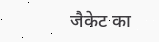जैकेट का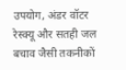उपयोग, अंडर वॉटर रेस्क्यू और सतही जल बचाव जैसी तकनीकों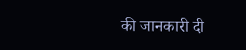की जानकारी दी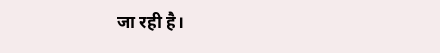जा रही है।